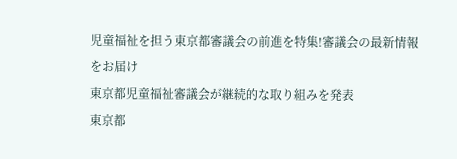児童福祉を担う東京都審議会の前進を特集!審議会の最新情報をお届け
東京都児童福祉審議会が継続的な取り組みを発表
東京都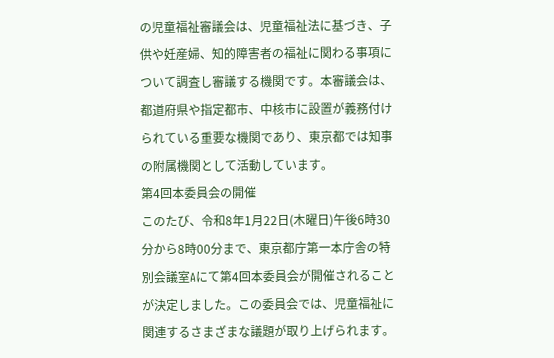の児童福祉審議会は、児童福祉法に基づき、子供や妊産婦、知的障害者の福祉に関わる事項について調査し審議する機関です。本審議会は、都道府県や指定都市、中核市に設置が義務付けられている重要な機関であり、東京都では知事の附属機関として活動しています。
第4回本委員会の開催
このたび、令和8年1月22日(木曜日)午後6時30分から8時00分まで、東京都庁第一本庁舎の特別会議室Aにて第4回本委員会が開催されることが決定しました。この委員会では、児童福祉に関連するさまざまな議題が取り上げられます。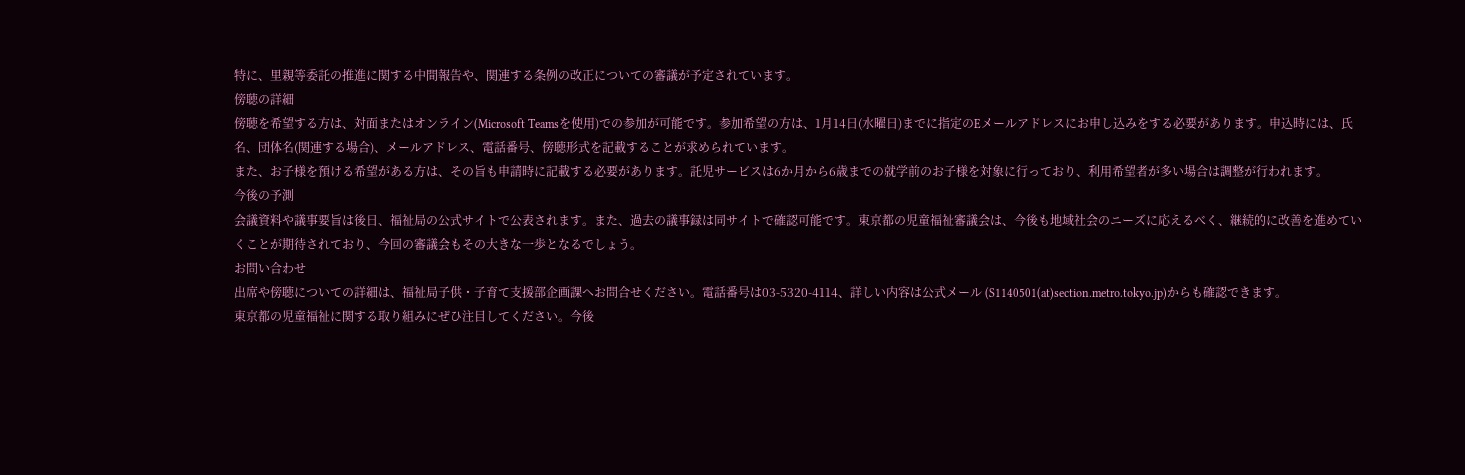特に、里親等委託の推進に関する中間報告や、関連する条例の改正についての審議が予定されています。
傍聴の詳細
傍聴を希望する方は、対面またはオンライン(Microsoft Teamsを使用)での参加が可能です。参加希望の方は、1月14日(水曜日)までに指定のEメールアドレスにお申し込みをする必要があります。申込時には、氏名、団体名(関連する場合)、メールアドレス、電話番号、傍聴形式を記載することが求められています。
また、お子様を預ける希望がある方は、その旨も申請時に記載する必要があります。託児サービスは6か月から6歳までの就学前のお子様を対象に行っており、利用希望者が多い場合は調整が行われます。
今後の予測
会議資料や議事要旨は後日、福祉局の公式サイトで公表されます。また、過去の議事録は同サイトで確認可能です。東京都の児童福祉審議会は、今後も地域社会のニーズに応えるべく、継続的に改善を進めていくことが期待されており、今回の審議会もその大きな一歩となるでしょう。
お問い合わせ
出席や傍聴についての詳細は、福祉局子供・子育て支援部企画課へお問合せください。電話番号は03-5320-4114、詳しい内容は公式メール (S1140501(at)section.metro.tokyo.jp)からも確認できます。
東京都の児童福祉に関する取り組みにぜひ注目してください。今後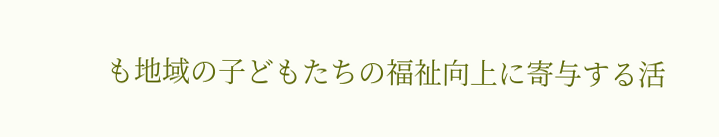も地域の子どもたちの福祉向上に寄与する活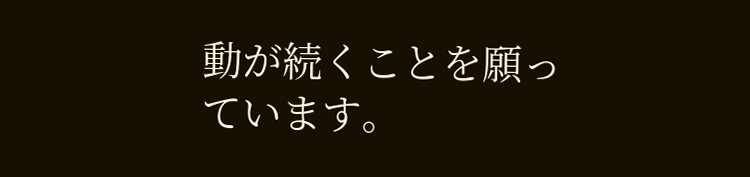動が続くことを願っています。